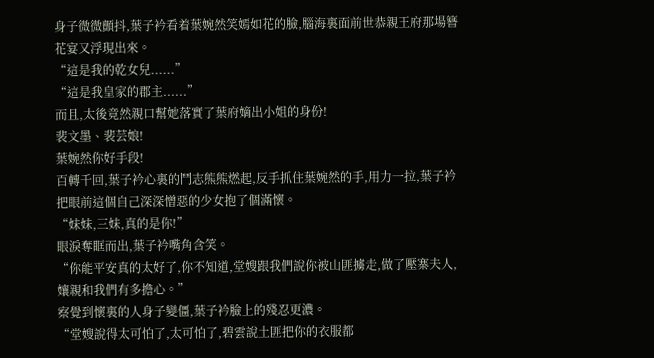身子微微顫抖,葉子衿看着葉婉然笑嫣如花的臉,腦海裏面前世恭親王府那場簪花宴又浮現出來。
“這是我的乾女兒......”
“這是我皇家的郡主......”
而且,太後竟然親口幫她落實了葉府嫡出小姐的身份!
裴文墨、裴芸娘!
葉婉然你好手段!
百轉千回,葉子衿心裏的鬥志熊熊燃起,反手抓住葉婉然的手,用力一拉,葉子衿把眼前這個自己深深憎惡的少女抱了個滿懷。
“妹妹,三妹,真的是你!”
眼淚奪眶而出,葉子衿嘴角含笑。
“你能平安真的太好了,你不知道,堂嫂跟我們說你被山匪擄走,做了壓寨夫人,孃親和我們有多擔心。”
察覺到懷裏的人身子變僵,葉子衿臉上的殘忍更濃。
“堂嫂說得太可怕了,太可怕了,碧雲說土匪把你的衣服都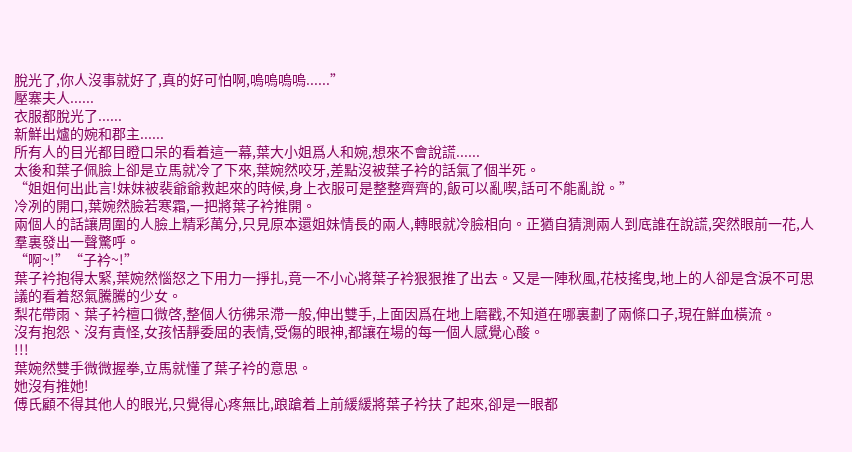脫光了,你人沒事就好了,真的好可怕啊,嗚嗚嗚嗚......”
壓寨夫人......
衣服都脫光了......
新鮮出爐的婉和郡主......
所有人的目光都目瞪口呆的看着這一幕,葉大小姐爲人和婉,想來不會說謊......
太後和葉子佩臉上卻是立馬就冷了下來,葉婉然咬牙,差點沒被葉子衿的話氣了個半死。
“姐姐何出此言!妹妹被裴爺爺救起來的時候,身上衣服可是整整齊齊的,飯可以亂喫,話可不能亂說。”
冷冽的開口,葉婉然臉若寒霜,一把將葉子衿推開。
兩個人的話讓周圍的人臉上精彩萬分,只見原本還姐妹情長的兩人,轉眼就冷臉相向。正猶自猜測兩人到底誰在說謊,突然眼前一花,人羣裏發出一聲驚呼。
“啊~!”“子衿~!”
葉子衿抱得太緊,葉婉然惱怒之下用力一掙扎,竟一不小心將葉子衿狠狠推了出去。又是一陣秋風,花枝搖曳,地上的人卻是含淚不可思議的看着怒氣騰騰的少女。
梨花帶雨、葉子衿檀口微啓,整個人彷彿呆滯一般,伸出雙手,上面因爲在地上磨戳,不知道在哪裏劃了兩條口子,現在鮮血橫流。
沒有抱怨、沒有責怪,女孩恬靜委屈的表情,受傷的眼神,都讓在場的每一個人感覺心酸。
!!!
葉婉然雙手微微握拳,立馬就懂了葉子衿的意思。
她沒有推她!
傅氏顧不得其他人的眼光,只覺得心疼無比,踉蹌着上前緩緩將葉子衿扶了起來,卻是一眼都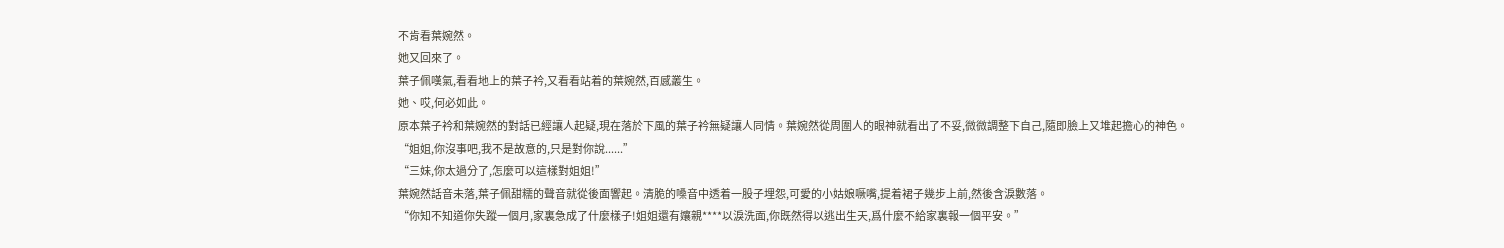不肯看葉婉然。
她又回來了。
葉子佩嘆氣,看看地上的葉子衿,又看看站着的葉婉然,百感叢生。
她、哎,何必如此。
原本葉子衿和葉婉然的對話已經讓人起疑,現在落於下風的葉子衿無疑讓人同情。葉婉然從周圍人的眼神就看出了不妥,微微調整下自己,隨即臉上又堆起擔心的神色。
“姐姐,你沒事吧,我不是故意的,只是對你說......”
“三妹,你太過分了,怎麼可以這樣對姐姐!”
葉婉然話音未落,葉子佩甜糯的聲音就從後面響起。清脆的嗓音中透着一股子埋怨,可愛的小姑娘噘嘴,提着裙子幾步上前,然後含淚數落。
“你知不知道你失蹤一個月,家裏急成了什麼樣子!姐姐還有孃親****以淚洗面,你既然得以逃出生天,爲什麼不給家裏報一個平安。”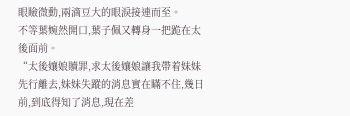眼瞼微動,兩滴豆大的眼淚接連而至。
不等葉婉然開口,葉子佩又轉身一把跪在太後面前。
“太後孃娘贖罪,求太後孃娘讓我帶着妹妹先行離去,妹妹失蹤的消息實在瞞不住,幾日前,到底得知了消息,現在差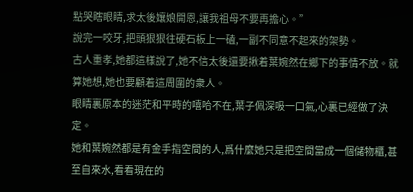點哭瞎眼睛,求太後孃娘開恩,讓我祖母不要再擔心。”
說完一咬牙,把頭狠狠往硬石板上一磕,一副不同意不起來的架勢。
古人重孝,她都這樣說了,她不信太後還要揪着葉婉然在鄉下的事情不放。就算她想,她也要顧着這周圍的衆人。
眼睛裏原本的迷茫和平時的嘻哈不在,葉子佩深吸一口氣,心裏已經做了決定。
她和葉婉然都是有金手指空間的人,爲什麼她只是把空間當成一個儲物櫃,甚至自來水,看看現在的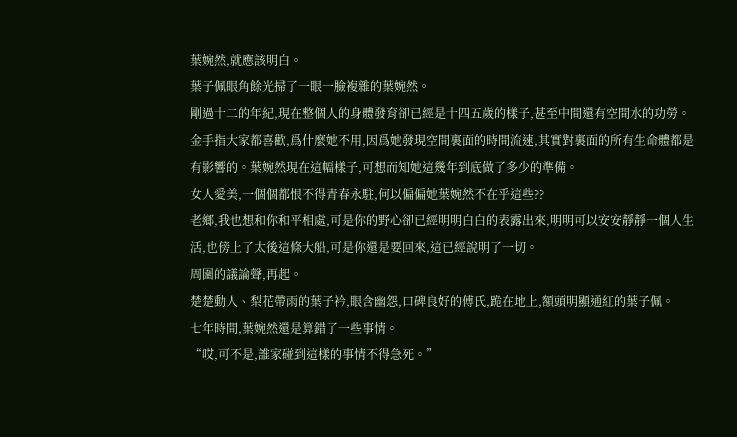葉婉然,就應該明白。
葉子佩眼角餘光掃了一眼一臉複雜的葉婉然。
剛過十二的年紀,現在整個人的身體發育卻已經是十四五歲的樣子,甚至中間還有空間水的功勞。
金手指大家都喜歡,爲什麼她不用,因爲她發現空間裏面的時間流速,其實對裏面的所有生命體都是有影響的。葉婉然現在這幅樣子,可想而知她這幾年到底做了多少的準備。
女人愛美,一個個都恨不得青春永駐,何以偏偏她葉婉然不在乎這些??
老鄉,我也想和你和平相處,可是你的野心卻已經明明白白的表露出來,明明可以安安靜靜一個人生活,也傍上了太後這條大船,可是你還是要回來,這已經說明了一切。
周圍的議論聲,再起。
楚楚動人、梨花帶雨的葉子衿,眼含幽怨,口碑良好的傅氏,跪在地上,額頭明顯通紅的葉子佩。
七年時間,葉婉然還是算錯了一些事情。
“哎,可不是,誰家碰到這樣的事情不得急死。”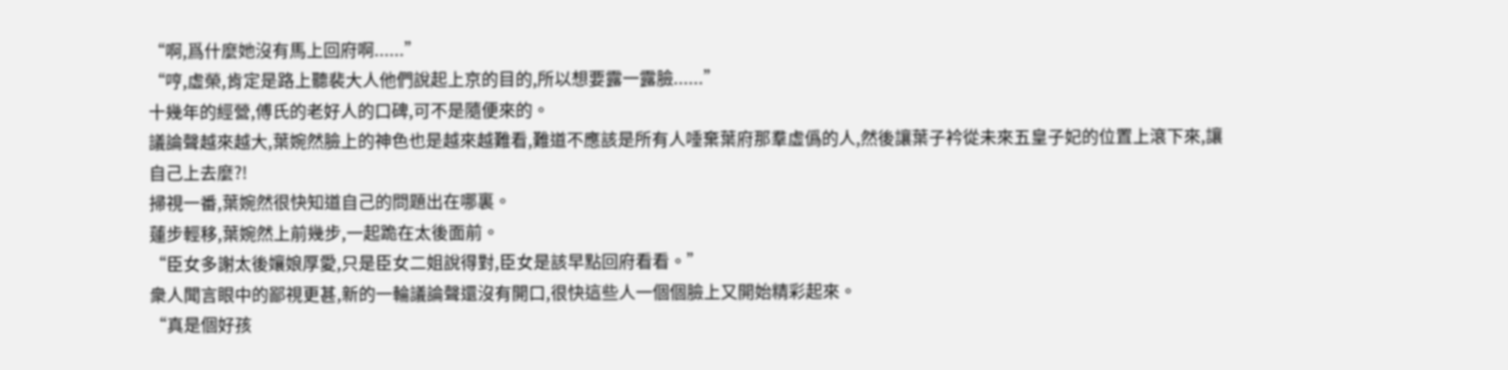“啊,爲什麼她沒有馬上回府啊......”
“哼,虛榮,肯定是路上聽裴大人他們說起上京的目的,所以想要露一露臉......”
十幾年的經營,傅氏的老好人的口碑,可不是隨便來的。
議論聲越來越大,葉婉然臉上的神色也是越來越難看,難道不應該是所有人唾棄葉府那羣虛僞的人,然後讓葉子衿從未來五皇子妃的位置上滾下來,讓自己上去麼?!
掃視一番,葉婉然很快知道自己的問題出在哪裏。
蓮步輕移,葉婉然上前幾步,一起跪在太後面前。
“臣女多謝太後孃娘厚愛,只是臣女二姐說得對,臣女是該早點回府看看。”
衆人聞言眼中的鄙視更甚,新的一輪議論聲還沒有開口,很快這些人一個個臉上又開始精彩起來。
“真是個好孩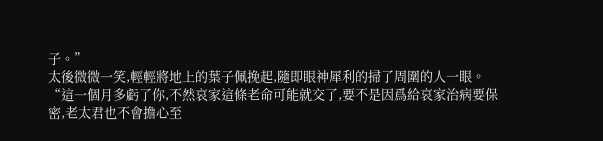子。”
太後微微一笑,輕輕將地上的葉子佩挽起,隨即眼神犀利的掃了周圍的人一眼。
“這一個月多虧了你,不然哀家這條老命可能就交了,要不是因爲給哀家治病要保密,老太君也不會擔心至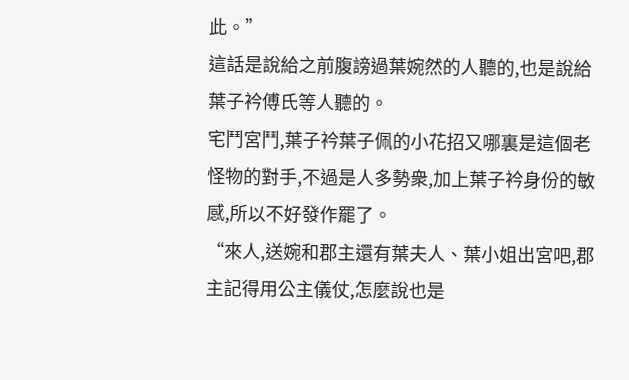此。”
這話是說給之前腹謗過葉婉然的人聽的,也是說給葉子衿傅氏等人聽的。
宅鬥宮鬥,葉子衿葉子佩的小花招又哪裏是這個老怪物的對手,不過是人多勢衆,加上葉子衿身份的敏感,所以不好發作罷了。
“來人,送婉和郡主還有葉夫人、葉小姐出宮吧,郡主記得用公主儀仗,怎麼說也是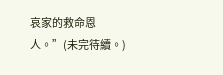哀家的救命恩人。”(未完待續。)